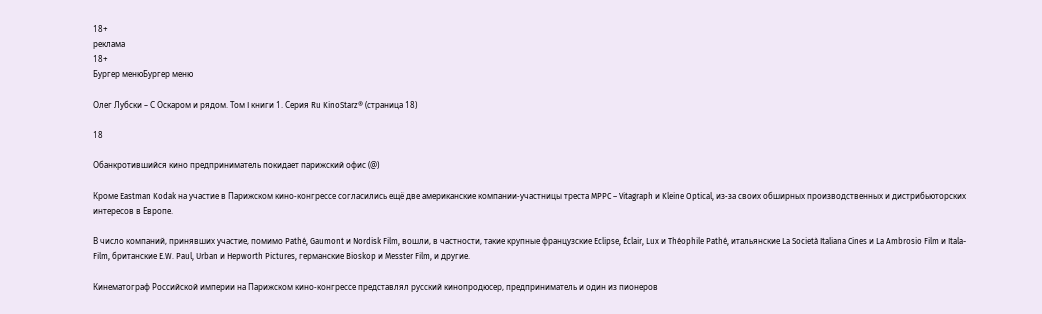18+
реклама
18+
Бургер менюБургер меню

Олег Лубски – С Оскаром и рядом. Том I книги 1. Серия Ru KinoStarz® (страница 18)

18

Обанкротившийся кино предприниматель покидает парижский офис (@)

Кроме Eastman Kodak на участие в Парижском кино-конгрессе согласились ещё две американские компании-участницы треста MPPC – Vitagraph и Kleine Optical, из-за своих обширных производственных и дистрибьюторских интересов в Европе.

В число компаний, принявших участие, помимо Pathé, Gaumont и Nordisk Film, вошли, в частности, такие крупные французские Eclipse, Éclair, Lux и Théophile Pathé, итальянские La Società Italiana Cines и La Ambrosio Film и Itala-Film, британские E.W. Paul, Urban и Hepworth Pictures, германские Bioskop и Messter Film, и другие.

Кинематограф Российской империи на Парижском кино-конгрессе представлял русский кинопродюсер, предприниматель и один из пионеров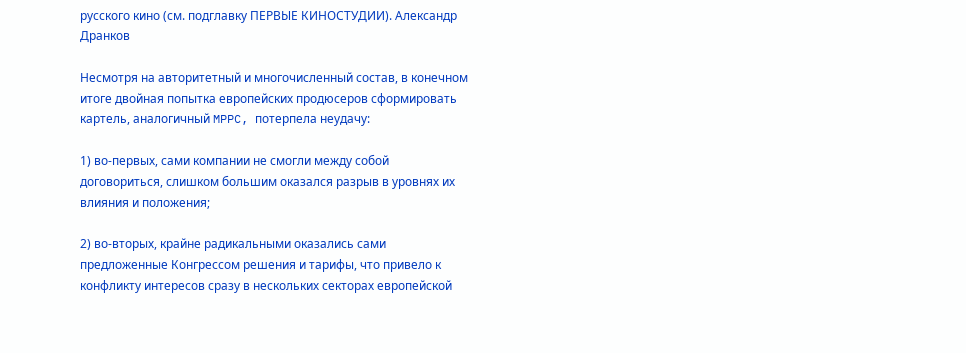русского кино (см. подглавку ПЕРВЫЕ КИНОСТУДИИ). Александр Дранков

Несмотря на авторитетный и многочисленный состав, в конечном итоге двойная попытка европейских продюсеров сформировать картель, аналогичный MPPC, потерпела неудачу:

1) во-первых, сами компании не смогли между собой договориться, слишком большим оказался разрыв в уровнях их влияния и положения;

2) во-вторых, крайне радикальными оказались сами предложенные Конгрессом решения и тарифы, что привело к конфликту интересов сразу в нескольких секторах европейской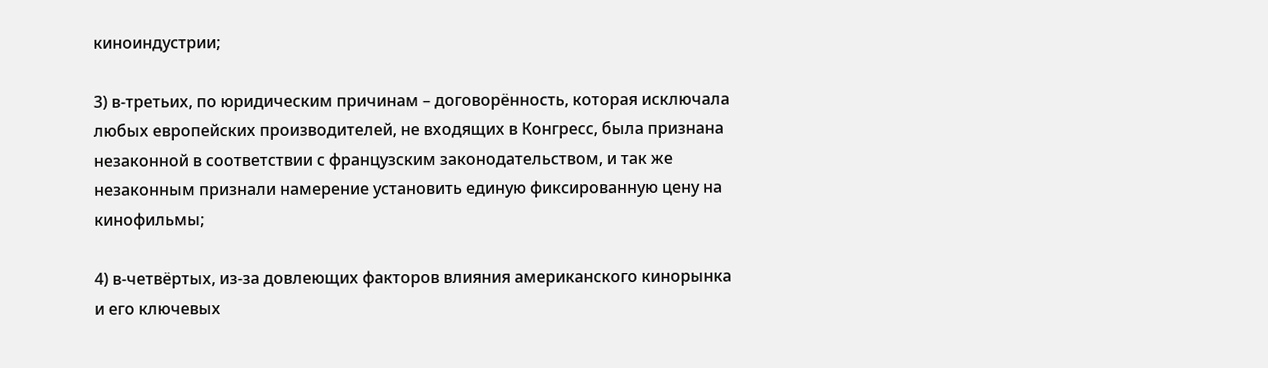киноиндустрии;

3) в-третьих, по юридическим причинам – договорённость, которая исключала любых европейских производителей, не входящих в Конгресс, была признана незаконной в соответствии с французским законодательством, и так же незаконным признали намерение установить единую фиксированную цену на кинофильмы;

4) в-четвёртых, из-за довлеющих факторов влияния американского кинорынка и его ключевых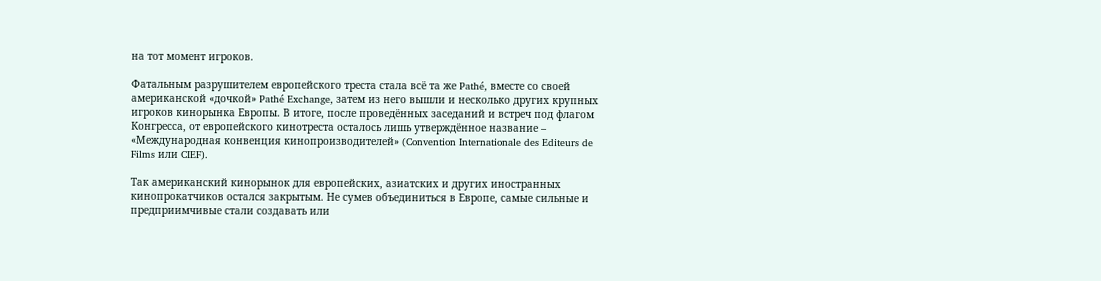на тот момент игроков.

Фатальным разрушителем европейского треста стала всё та же Pathé, вместе со своей американской «дочкой» Pathé Exchange, затем из него вышли и несколько других крупных игроков кинорынка Европы. В итоге, после проведённых заседаний и встреч под флагом Конгресса, от европейского кинотреста осталось лишь утверждённое название – «Международная конвенция кинопроизводителей» (Convention Internationale des Editeurs de Films или CIEF).

Так американский кинорынок для европейских, азиатских и других иностранных кинопрокатчиков остался закрытым. Не сумев объединиться в Европе, самые сильные и предприимчивые стали создавать или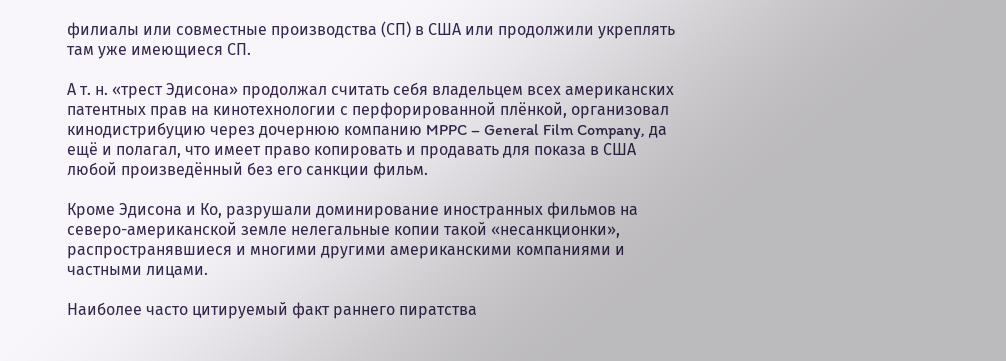филиалы или совместные производства (СП) в США или продолжили укреплять там уже имеющиеся СП.

А т. н. «трест Эдисона» продолжал считать себя владельцем всех американских патентных прав на кинотехнологии с перфорированной плёнкой, организовал кинодистрибуцию через дочернюю компанию MPPC – General Film Company, да ещё и полагал, что имеет право копировать и продавать для показа в США любой произведённый без его санкции фильм.

Кроме Эдисона и Ко, разрушали доминирование иностранных фильмов на северо-американской земле нелегальные копии такой «несанкционки», распространявшиеся и многими другими американскими компаниями и частными лицами.

Наиболее часто цитируемый факт раннего пиратства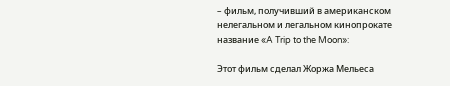– фильм, получивший в американском нелегальном и легальном кинопрокате название «A Trip to the Moon»:

Этот фильм сделал Жоржа Мельеса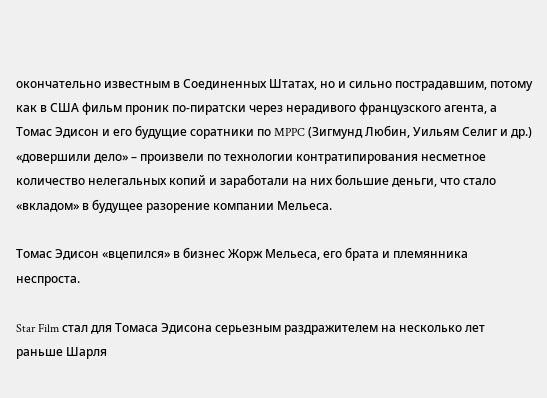окончательно известным в Соединенных Штатах, но и сильно пострадавшим, потому как в США фильм проник по-пиратски через нерадивого французского агента, а Томас Эдисон и его будущие соратники по MPPC (Зигмунд Любин, Уильям Селиг и др.) «довершили дело» – произвели по технологии контратипирования несметное количество нелегальных копий и заработали на них большие деньги, что стало «вкладом» в будущее разорение компании Мельеса.

Томас Эдисон «вцепился» в бизнес Жорж Мельеса, его брата и племянника неспроста.

Star Film стал для Томаса Эдисона серьезным раздражителем на несколько лет раньше Шарля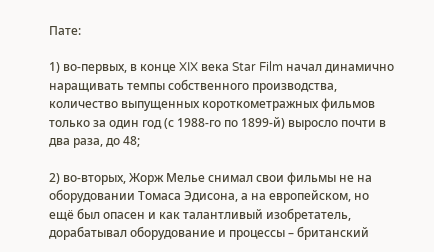Пате:

1) во-первых, в конце XIX века Star Film начал динамично наращивать темпы собственного производства, количество выпущенных короткометражных фильмов только за один год (с 1988-го по 1899-й) выросло почти в два раза, до 48;

2) во-вторых, Жорж Мелье снимал свои фильмы не на оборудовании Томаса Эдисона, а на европейском, но ещё был опасен и как талантливый изобретатель, дорабатывал оборудование и процессы – британский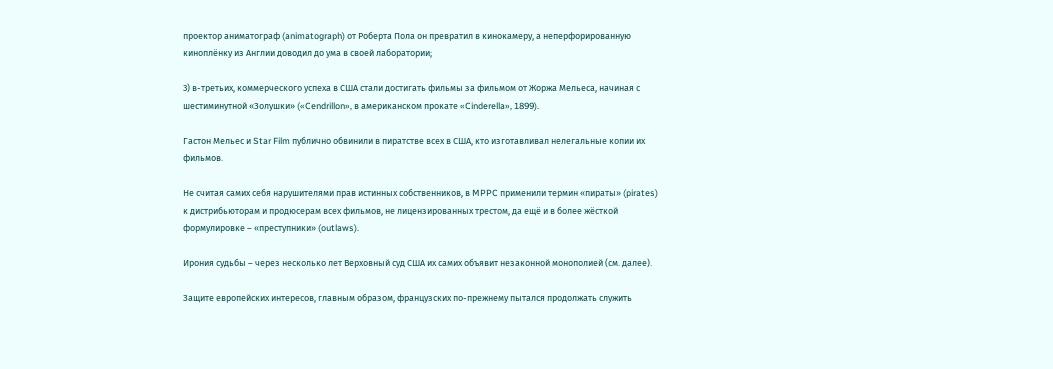проектор аниматограф (animatograph) от Роберта Пола он превратил в кинокамеру, а неперфорированную киноплёнку из Англии доводил до ума в своей лаборатории;

3) в-третьих, коммерческого успеха в США стали достигать фильмы за фильмом от Жоржа Мельеса, начиная с шестиминутной «Золушки» («Cendrillon», в американском прокате «Cinderella», 1899).

Гастон Мельес и Star Film публично обвинили в пиратстве всех в США, кто изготавливал нелегальные копии их фильмов.

Не считая самих себя нарушителями прав истинных собственников, в MPPC применили термин «пираты» (pirates) к дистрибьюторам и продюсерам всех фильмов, не лицензированных трестом, да ещё и в более жёсткой формулировке – «преступники» (outlaws).

Ирония судьбы – через несколько лет Верховный суд США их самих объявит незаконной монополией (см. далее).

Защите европейских интересов, главным образом, французских по-прежнему пытался продолжать служить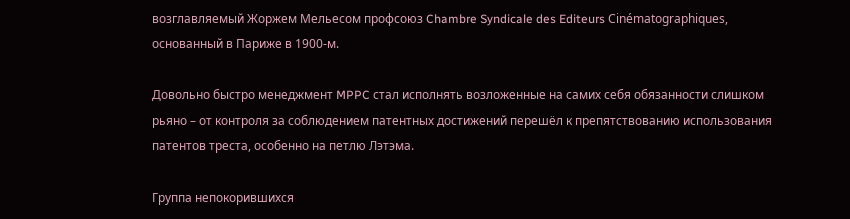возглавляемый Жоржем Мельесом профсоюз Chambre Syndicale des Editeurs Cinématographiques, основанный в Париже в 1900-м.

Довольно быстро менеджмент MPPC стал исполнять возложенные на самих себя обязанности слишком рьяно – от контроля за соблюдением патентных достижений перешёл к препятствованию использования патентов треста, особенно на петлю Лэтэма.

Группа непокорившихся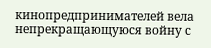кинопредпринимателей вела непрекращающуюся войну с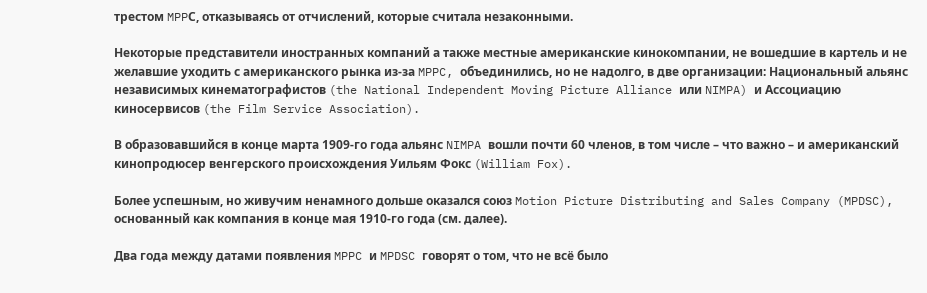трестом MPPС, отказываясь от отчислений, которые считала незаконными.

Некоторые представители иностранных компаний а также местные американские кинокомпании, не вошедшие в картель и не желавшие уходить с американского рынка из-за MPPC, объединились, но не надолго, в две организации: Национальный альянс независимых кинематографистов (the National Independent Moving Picture Alliance или NIMPA) и Ассоциацию киносервисов (the Film Service Association).

В образовавшийся в конце марта 1909-го года альянс NIMPA вошли почти 60 членов, в том числе – что важно – и американский кинопродюсер венгерского происхождения Уильям Фокс (William Fox).

Более успешным, но живучим ненамного дольше оказался союз Motion Picture Distributing and Sales Company (MPDSC), основанный как компания в конце мая 1910-го года (см. далее).

Два года между датами появления MPPC и MPDSC говорят о том, что не всё было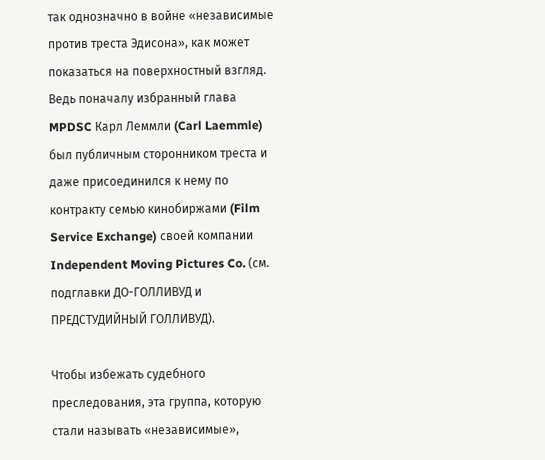так однозначно в войне «независимые против треста Эдисона», как может показаться на поверхностный взгляд. Ведь поначалу избранный глава MPDSC Карл Леммли (Carl Laemmle) был публичным сторонником треста и даже присоединился к нему по контракту семью кинобиржами (Film Service Exchange) своей компании Independent Moving Pictures Co. (см. подглавки ДО-ГОЛЛИВУД и ПРЕДСТУДИЙНЫЙ ГОЛЛИВУД).

Чтобы избежать судебного преследования, эта группа, которую стали называть «независимые»,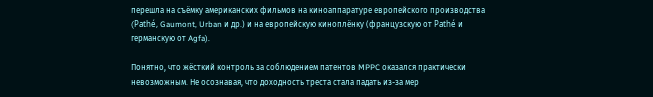перешла на съёмку американских фильмов на киноаппаратуре европейского производства (Pathé, Gaumont, Urban и др.) и на европейскую киноплёнку (французскую от Pathé и германскую от Agfa).

Понятно, что жёсткий контроль за соблюдением патентов MPPC оказался практически невозможным. Не осознавая, что доходность треста стала падать из-за мер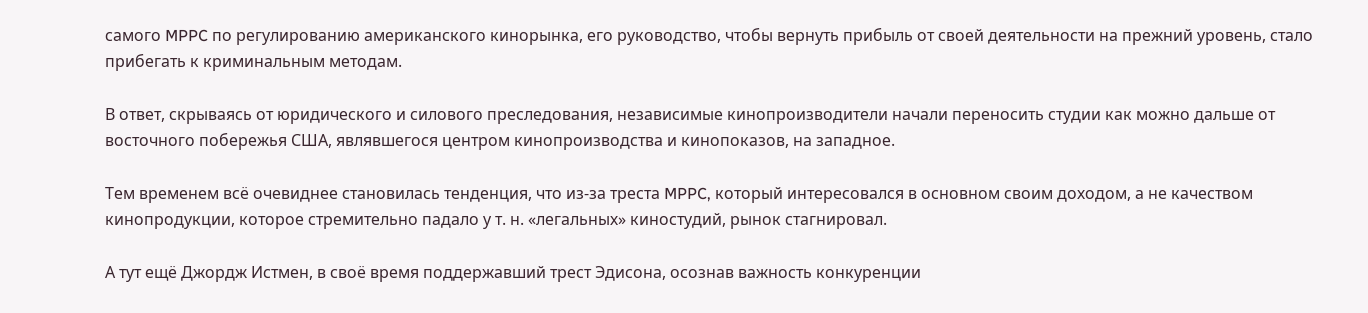самого MPPC по регулированию американского кинорынка, его руководство, чтобы вернуть прибыль от своей деятельности на прежний уровень, стало прибегать к криминальным методам.

В ответ, скрываясь от юридического и силового преследования, независимые кинопроизводители начали переносить студии как можно дальше от восточного побережья США, являвшегося центром кинопроизводства и кинопоказов, на западное.

Тем временем всё очевиднее становилась тенденция, что из-за треста MPPC, который интересовался в основном своим доходом, а не качеством кинопродукции, которое стремительно падало у т. н. «легальных» киностудий, рынок стагнировал.

А тут ещё Джордж Истмен, в своё время поддержавший трест Эдисона, осознав важность конкуренции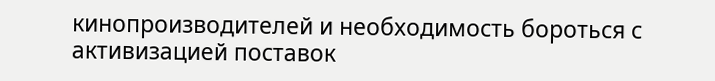кинопроизводителей и необходимость бороться с активизацией поставок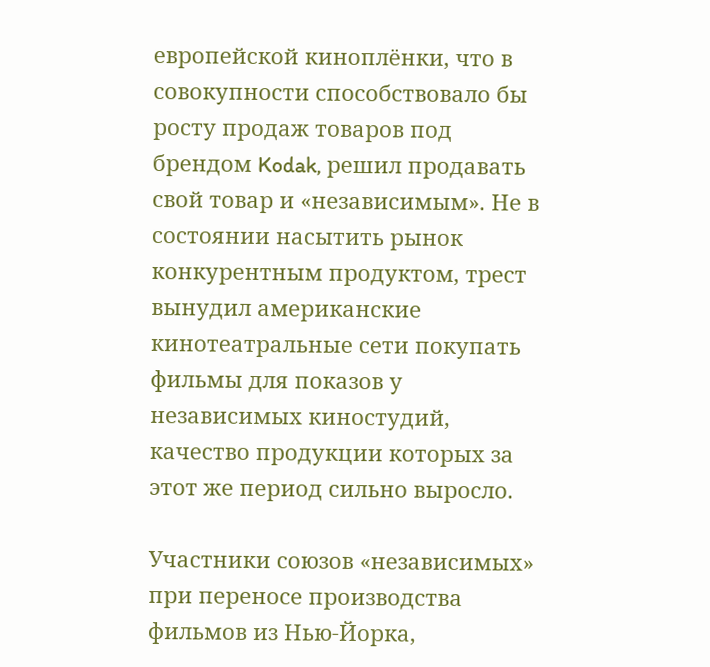европейской киноплёнки, что в совокупности способствовало бы росту продаж товаров под брендом Kodak, решил продавать свой товар и «независимым». Не в состоянии насытить рынок конкурентным продуктом, трест вынудил американские кинотеатральные сети покупать фильмы для показов у независимых киностудий, качество продукции которых за этот же период сильно выросло.

Участники союзов «независимых» при переносе производства фильмов из Нью-Йорка,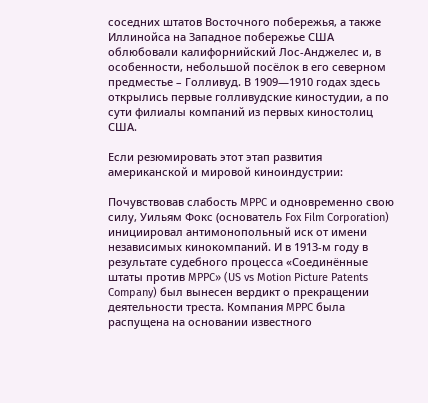соседних штатов Восточного побережья, а также Иллинойса на Западное побережье США облюбовали калифорнийский Лос-Анджелес и, в особенности, небольшой посёлок в его северном предместье – Голливуд. В 1909—1910 годах здесь открылись первые голливудские киностудии, а по сути филиалы компаний из первых киностолиц США.

Если резюмировать этот этап развития американской и мировой киноиндустрии:

Почувствовав слабость MPPC и одновременно свою силу, Уильям Фокс (основатель Fox Film Corporation) инициировал антимонопольный иск от имени независимых кинокомпаний. И в 1913-м году в результате судебного процесса «Соединённые штаты против MPPC» (US vs Motion Picture Patents Company) был вынесен вердикт о прекращении деятельности треста. Компания MPPC была распущена на основании известного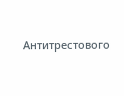Антитрестового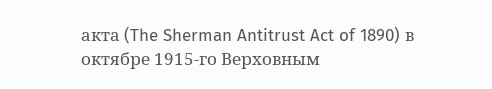акта (The Sherman Antitrust Act of 1890) в октябре 1915-го Верховным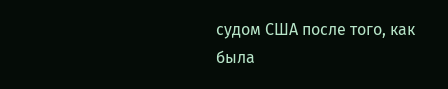судом США после того, как была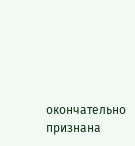окончательно признана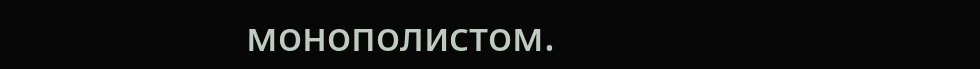монополистом.